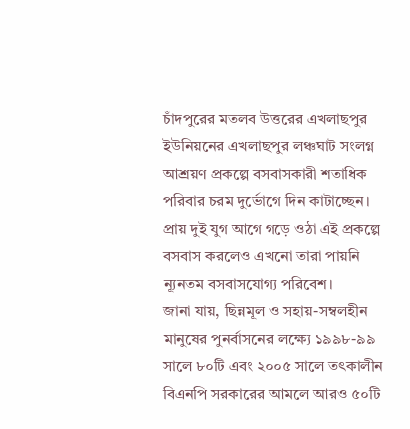চাঁদপুরের মতলব উত্তরের এখলাছপুর ইউনিয়নের এখলাছপুর লঞ্চঘাট সংলগ্ন আশ্রয়ণ প্রকল্পে বসবাসকারী শতাধিক পরিবার চরম দুর্ভোগে দিন কাটাচ্ছেন। প্রায় দুই যুগ আগে গড়ে ওঠা এই প্রকল্পে বসবাস করলেও এখনো তারা পায়নি ন্যূনতম বসবাসযোগ্য পরিবেশ।
জানা যায়, ছিন্নমূল ও সহায়-সম্বলহীন মানুষের পুনর্বাসনের লক্ষ্যে ১৯৯৮-৯৯ সালে ৮০টি এবং ২০০৫ সালে তৎকালীন বিএনপি সরকারের আমলে আরও ৫০টি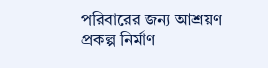পরিবারের জন্য আশ্রয়ণ প্রকল্প নির্মাণ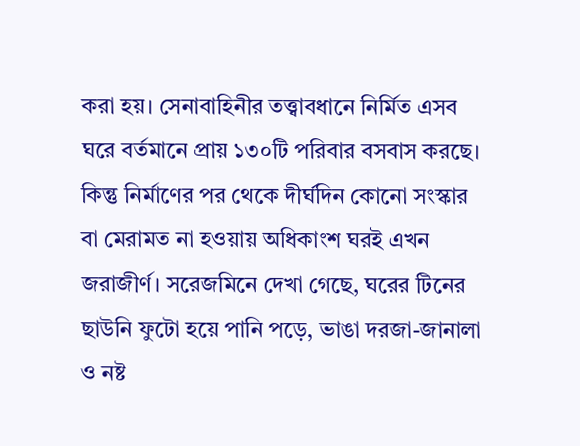করা হয়। সেনাবাহিনীর তত্ত্বাবধানে নির্মিত এসব ঘরে বর্তমানে প্রায় ১৩০টি পরিবার বসবাস করছে।
কিন্তু নির্মাণের পর থেকে দীর্ঘদিন কোনো সংস্কার বা মেরামত না হওয়ায় অধিকাংশ ঘরই এখন জরাজীর্ণ। সরেজমিনে দেখা গেছে, ঘরের টিনের ছাউনি ফুটো হয়ে পানি পড়ে, ভাঙা দরজা-জানালা ও নষ্ট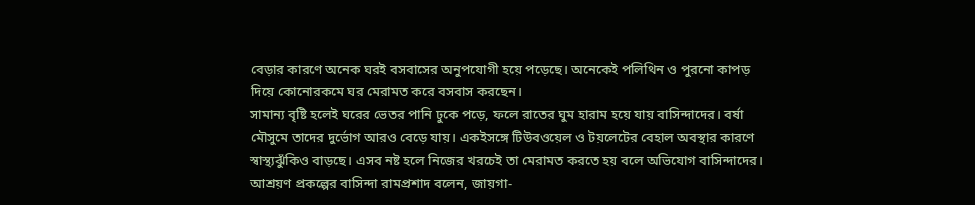বেড়ার কারণে অনেক ঘরই বসবাসের অনুপযোগী হয়ে পড়েছে। অনেকেই পলিথিন ও পুরনো কাপড় দিয়ে কোনোরকমে ঘর মেরামত করে বসবাস করছেন।
সামান্য বৃষ্টি হলেই ঘরের ভেতর পানি ঢুকে পড়ে, ফলে রাতের ঘুম হারাম হয়ে যায় বাসিন্দাদের। বর্ষা মৌসুমে তাদের দুর্ভোগ আরও বেড়ে যায়। একইসঙ্গে টিউবওয়েল ও টয়লেটের বেহাল অবস্থার কারণে স্বাস্থ্যঝুঁকিও বাড়ছে। এসব নষ্ট হলে নিজের খরচেই তা মেরামত করতে হয় বলে অভিযোগ বাসিন্দাদের।
আশ্রয়ণ প্রকল্পের বাসিন্দা রামপ্রশাদ বলেন, জায়গা-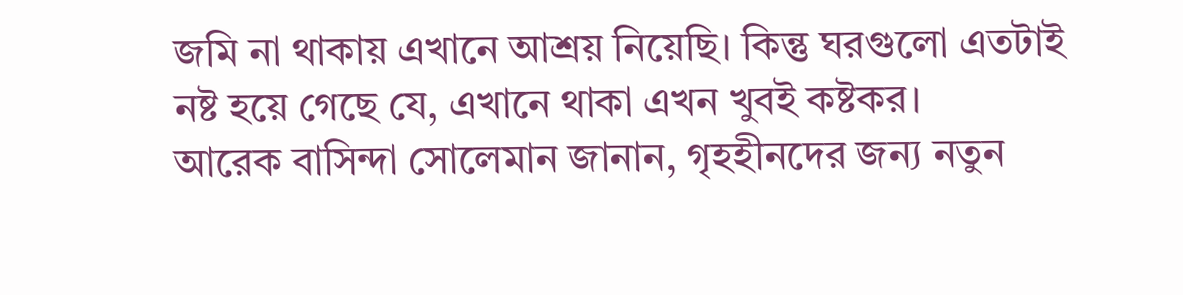জমি না থাকায় এখানে আশ্রয় নিয়েছি। কিন্তু ঘরগুলো এতটাই নষ্ট হয়ে গেছে যে, এখানে থাকা এখন খুবই কষ্টকর।
আরেক বাসিন্দা সোলেমান জানান, গৃহহীনদের জন্য নতুন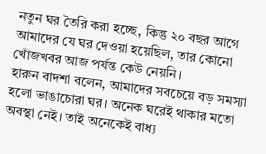নতুন ঘর তৈরি করা হচ্ছে, কিন্তু ২০ বছর আগে আমাদের যে ঘর দেওয়া হয়েছিল, তার কোনো খোঁজখবর আজ পর্যন্ত কেউ নেয়নি।
হারুন বাদশা বলেন, আমাদের সবচেয়ে বড় সমস্যা হলো ভাঙাচোরা ঘর। অনেক ঘরেই থাকার মতো অবস্থা নেই। তাই অনেকেই বাধ্য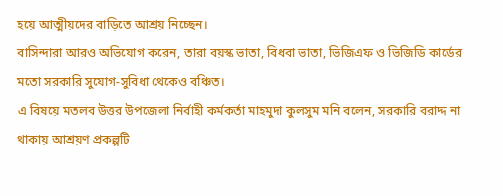হয়ে আত্মীয়দের বাড়িতে আশ্রয় নিচ্ছেন।
বাসিন্দারা আরও অভিযোগ করেন, তারা বয়স্ক ভাতা, বিধবা ভাতা, ভিজিএফ ও ভিজিডি কার্ডের মতো সরকারি সুযোগ-সুবিধা থেকেও বঞ্চিত।
এ বিষয়ে মতলব উত্তর উপজেলা নির্বাহী কর্মকর্তা মাহমুদা কুলসুম মনি বলেন, সরকারি বরাদ্দ না থাকায় আশ্রয়ণ প্রকল্পটি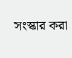সংস্কার করা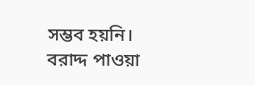সম্ভব হয়নি। বরাদ্দ পাওয়া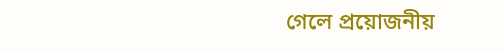গেলে প্রয়োজনীয়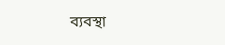ব্যবস্থা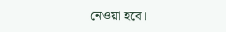নেওয়া হবে।